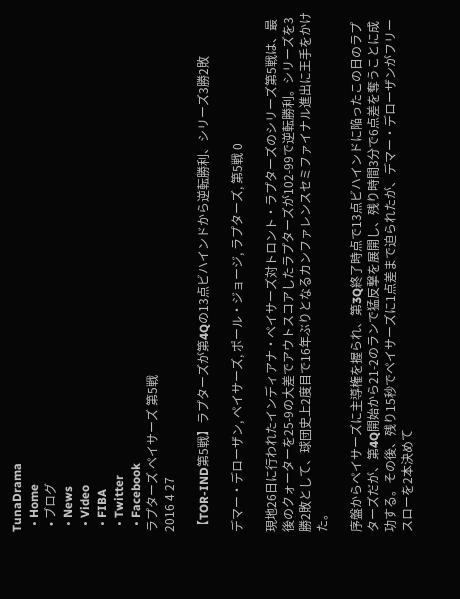TunaDrama
  • Home
  • ブログ
  • News
  • Video
  • FIBA
  • Twitter
  • Facebook
ラプターズ ペイサーズ 第5戦
2016 4 27

【TOR-IND第5戦】ラプターズが第4Qの13点ビハインドから逆転勝利、シリーズ3勝2敗

デマー・デローザン, ペイサーズ, ポール・ジョージ, ラプターズ, 第5戦 0

現地26日に行われたインディアナ・ペイサーズ対トロント・ラプターズのシリーズ第5戦は、最後のクォーターを25-9の大差でアウトスコアしたラプターズが102-99で逆転勝利。シリーズを3勝2敗として、球団史上2度目で16年ぶりとなるカンファレンスセミファイナル進出に王手をかけた。

序盤からペイサーズに主導権を握られ、第3Q終了時点で13点ビハインドに陥ったこの日のラプターズだが、第4Q開始から21-2のランで猛反撃を展開し、残り時間3分で6点差を奪うことに成功する。その後、残り15秒でペイサーズに1点差まで迫られたが、デマー・デローザンがフリースローを2本決めて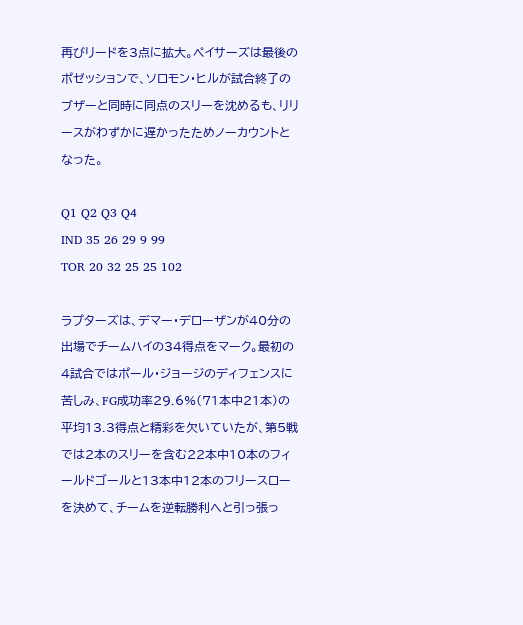再びリードを3点に拡大。ペイサーズは最後のポゼッションで、ソロモン・ヒルが試合終了のブザーと同時に同点のスリーを沈めるも、リリースがわずかに遅かったためノーカウントとなった。

Q1 Q2 Q3 Q4
IND 35 26 29 9 99
TOR 20 32 25 25 102

ラプターズは、デマー・デローザンが40分の出場でチームハイの34得点をマーク。最初の4試合ではポール・ジョージのディフェンスに苦しみ、FG成功率29.6%(71本中21本)の平均13.3得点と精彩を欠いていたが、第5戦では2本のスリーを含む22本中10本のフィールドゴールと13本中12本のフリースローを決めて、チームを逆転勝利へと引っ張っ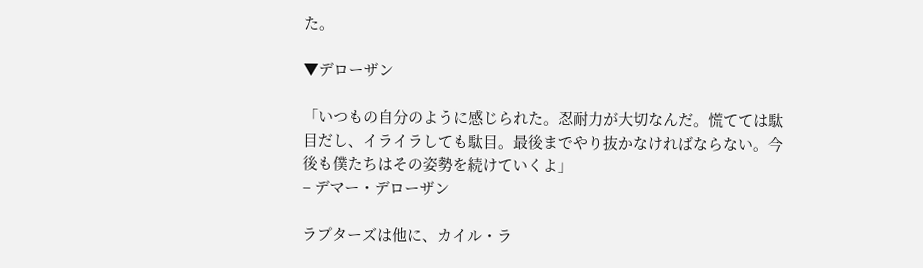た。

▼デローザン

「いつもの自分のように感じられた。忍耐力が大切なんだ。慌てては駄目だし、イライラしても駄目。最後までやり抜かなければならない。今後も僕たちはその姿勢を続けていくよ」
– デマー・デローザン

ラプターズは他に、カイル・ラ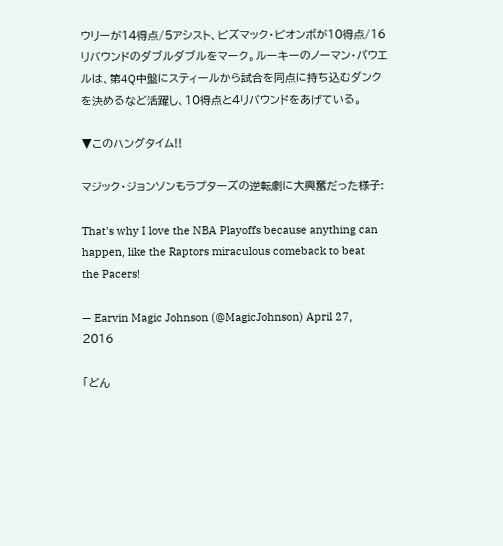ウリーが14得点/5アシスト、ビズマック・ビオンボが10得点/16リバウンドのダブルダブルをマーク。ルーキーのノーマン・パウエルは、第4Q中盤にスティールから試合を同点に持ち込むダンクを決めるなど活躍し、10得点と4リバウンドをあげている。

▼このハングタイム!!

マジック・ジョンソンもラプターズの逆転劇に大興奮だった様子:

That's why I love the NBA Playoffs because anything can happen, like the Raptors miraculous comeback to beat the Pacers!

— Earvin Magic Johnson (@MagicJohnson) April 27, 2016

「どん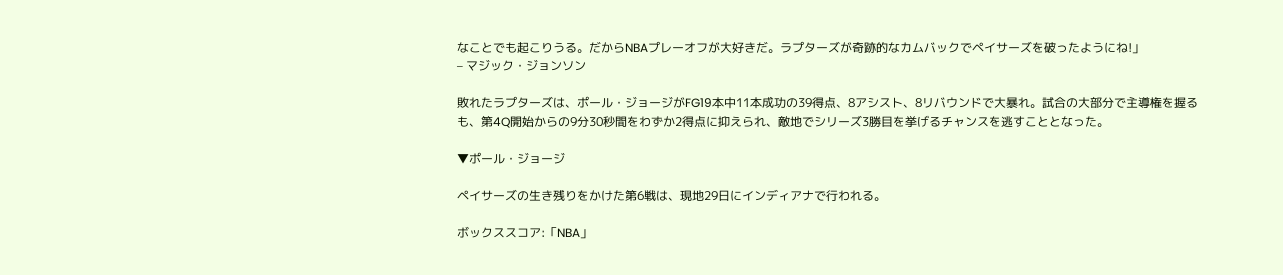なことでも起こりうる。だからNBAプレーオフが大好きだ。ラプターズが奇跡的なカムバックでペイサーズを破ったようにね!」
– マジック・ジョンソン

敗れたラプターズは、ポール・ジョージがFG19本中11本成功の39得点、8アシスト、8リバウンドで大暴れ。試合の大部分で主導権を握るも、第4Q開始からの9分30秒間をわずか2得点に抑えられ、敵地でシリーズ3勝目を挙げるチャンスを逃すこととなった。

▼ポール・ジョージ

ペイサーズの生き残りをかけた第6戦は、現地29日にインディアナで行われる。

ボックススコア:「NBA」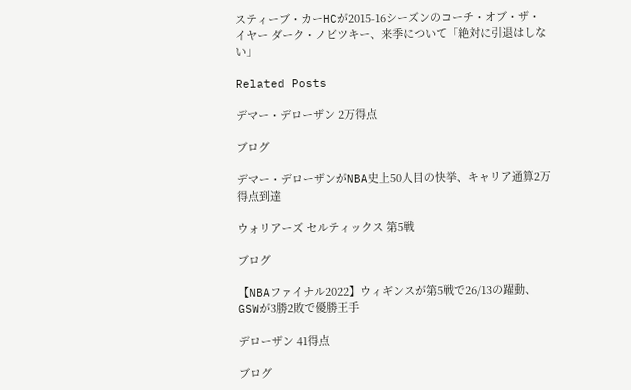スティーブ・カーHCが2015-16シーズンのコーチ・オブ・ザ・イヤー ダーク・ノビツキー、来季について「絶対に引退はしない」

Related Posts

デマー・デローザン 2万得点

ブログ

デマー・デローザンがNBA史上50人目の快挙、キャリア通算2万得点到達

ウォリアーズ セルティックス 第5戦

ブログ

【NBAファイナル2022】ウィギンスが第5戦で26/13の躍動、GSWが3勝2敗で優勝王手

デローザン 41得点

ブログ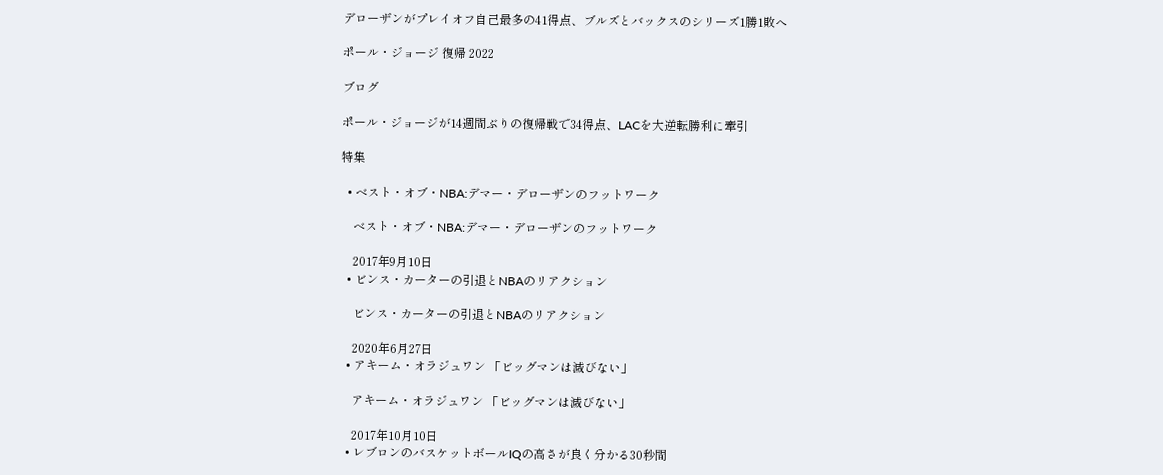デローザンがプレイオフ自己最多の41得点、ブルズとバックスのシリーズ1勝1敗へ

ポール・ジョージ 復帰 2022

ブログ

ポール・ジョージが14週間ぶりの復帰戦で34得点、LACを大逆転勝利に牽引

特集

  • ベスト・オブ・NBA:デマー・デローザンのフットワーク

    ベスト・オブ・NBA:デマー・デローザンのフットワーク

    2017年9月10日
  • ビンス・カーターの引退とNBAのリアクション

    ビンス・カーターの引退とNBAのリアクション

    2020年6月27日
  • アキーム・オラジュワン 「ビッグマンは滅びない」

    アキーム・オラジュワン 「ビッグマンは滅びない」

    2017年10月10日
  • レブロンのバスケットボールIQの高さが良く分かる30秒間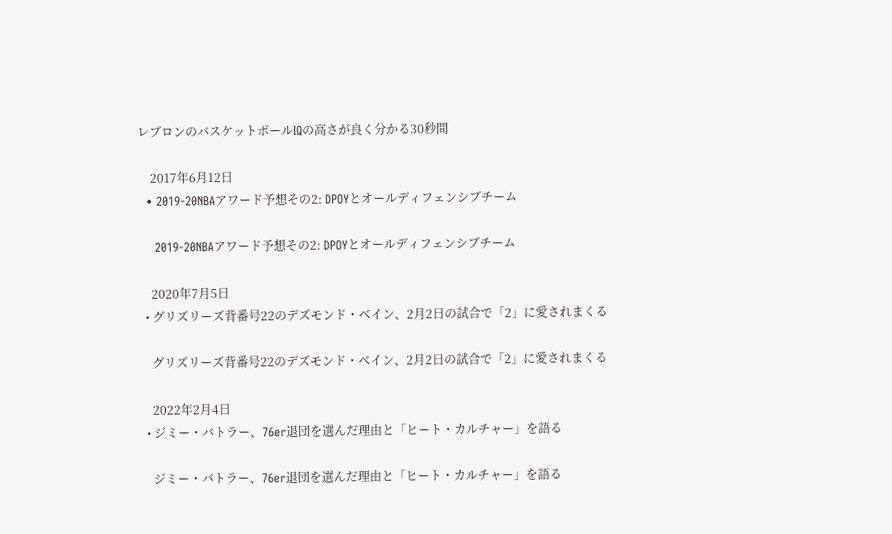レブロンのバスケットボールIQの高さが良く分かる30秒間

    2017年6月12日
  • 2019-20NBAアワード予想その2: DPOYとオールディフェンシブチーム

    2019-20NBAアワード予想その2: DPOYとオールディフェンシブチーム

    2020年7月5日
  • グリズリーズ背番号22のデズモンド・ベイン、2月2日の試合で「2」に愛されまくる

    グリズリーズ背番号22のデズモンド・ベイン、2月2日の試合で「2」に愛されまくる

    2022年2月4日
  • ジミー・バトラー、76er退団を選んだ理由と「ヒート・カルチャー」を語る

    ジミー・バトラー、76er退団を選んだ理由と「ヒート・カルチャー」を語る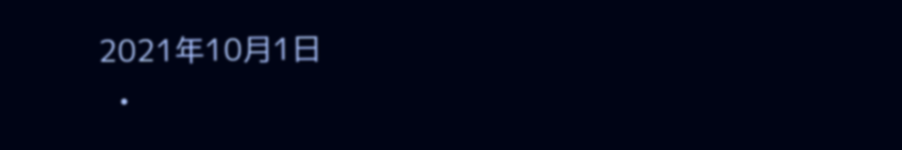2021年10月1日
  •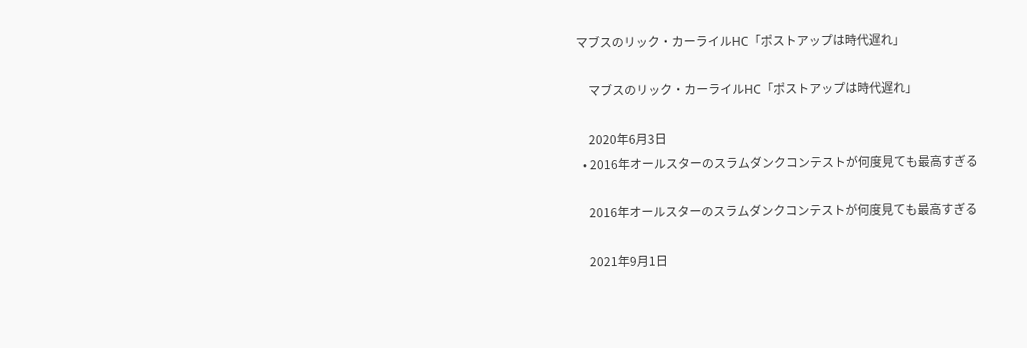マブスのリック・カーライルHC「ポストアップは時代遅れ」

    マブスのリック・カーライルHC「ポストアップは時代遅れ」

    2020年6月3日
  • 2016年オールスターのスラムダンクコンテストが何度見ても最高すぎる

    2016年オールスターのスラムダンクコンテストが何度見ても最高すぎる

    2021年9月1日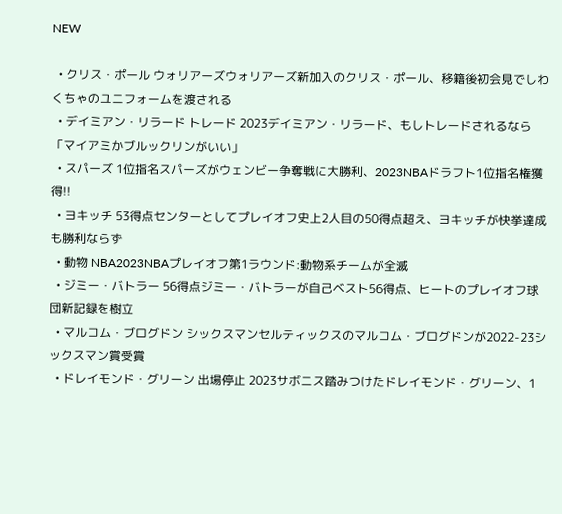NEW

  • クリス・ポール ウォリアーズウォリアーズ新加入のクリス・ポール、移籍後初会見でしわくちゃのユニフォームを渡される
  • デイミアン・リラード トレード 2023デイミアン・リラード、もしトレードされるなら「マイアミかブルックリンがいい」
  • スパーズ 1位指名スパーズがウェンビー争奪戦に大勝利、2023NBAドラフト1位指名権獲得!!
  • ヨキッチ 53得点センターとしてプレイオフ史上2人目の50得点超え、ヨキッチが快挙達成も勝利ならず
  • 動物 NBA2023NBAプレイオフ第1ラウンド:動物系チームが全滅
  • ジミー・バトラー 56得点ジミー・バトラーが自己ベスト56得点、ヒートのプレイオフ球団新記録を樹立
  • マルコム・ブログドン シックスマンセルティックスのマルコム・ブログドンが2022-23シックスマン賞受賞
  • ドレイモンド・グリーン 出場停止 2023サボニス踏みつけたドレイモンド・グリーン、1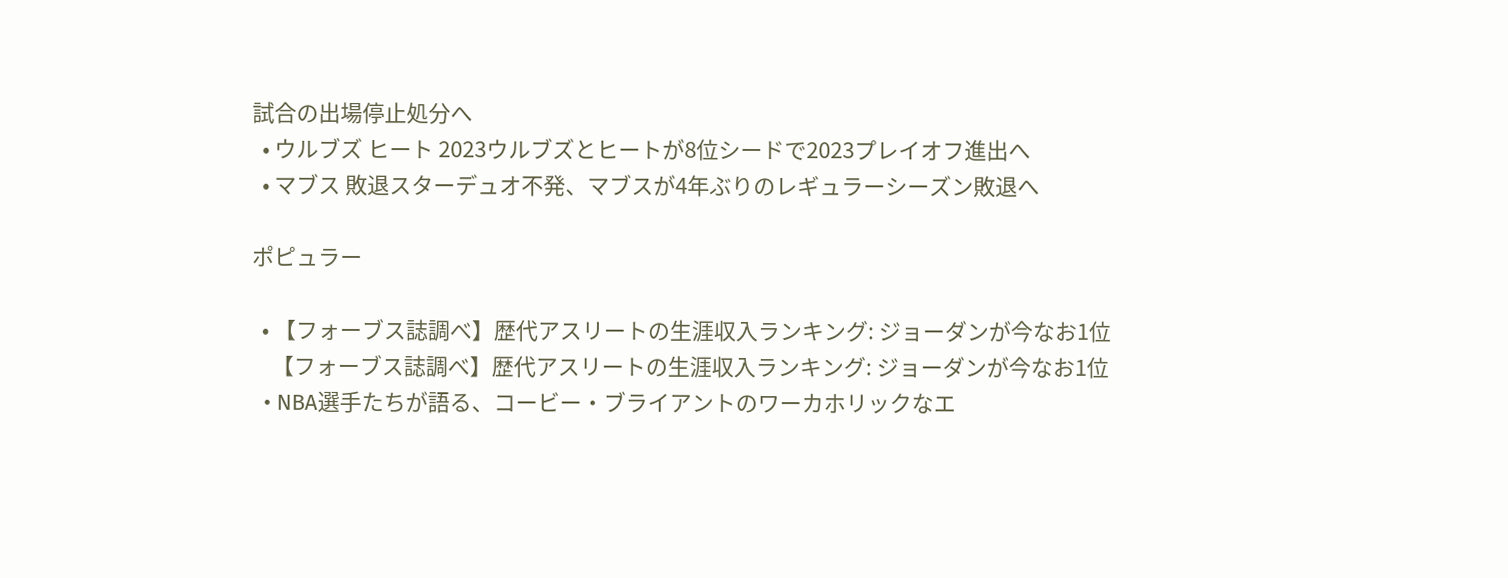試合の出場停止処分へ
  • ウルブズ ヒート 2023ウルブズとヒートが8位シードで2023プレイオフ進出へ
  • マブス 敗退スターデュオ不発、マブスが4年ぶりのレギュラーシーズン敗退へ

ポピュラー

  • 【フォーブス誌調べ】歴代アスリートの生涯収入ランキング: ジョーダンが今なお1位
    【フォーブス誌調べ】歴代アスリートの生涯収入ランキング: ジョーダンが今なお1位
  • NBA選手たちが語る、コービー・ブライアントのワーカホリックなエ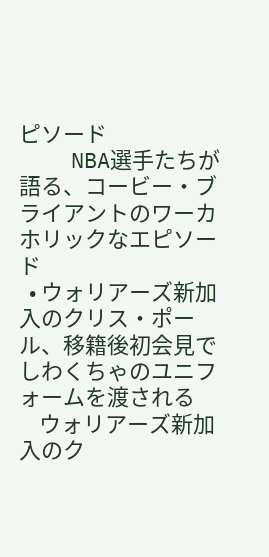ピソード
    NBA選手たちが語る、コービー・ブライアントのワーカホリックなエピソード
  • ウォリアーズ新加入のクリス・ポール、移籍後初会見でしわくちゃのユニフォームを渡される
    ウォリアーズ新加入のク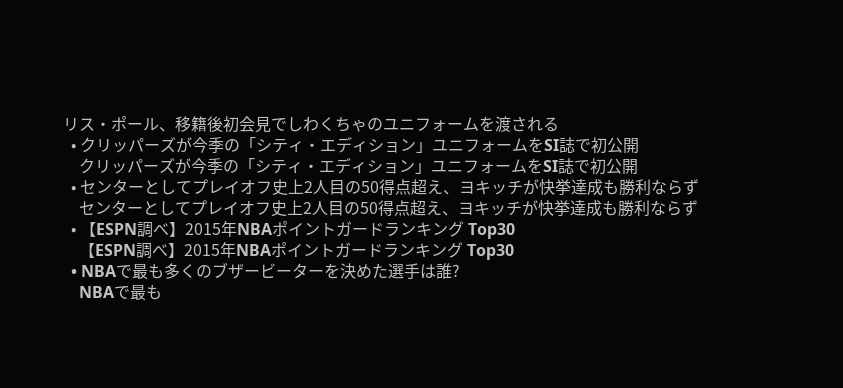リス・ポール、移籍後初会見でしわくちゃのユニフォームを渡される
  • クリッパーズが今季の「シティ・エディション」ユニフォームをSI誌で初公開
    クリッパーズが今季の「シティ・エディション」ユニフォームをSI誌で初公開
  • センターとしてプレイオフ史上2人目の50得点超え、ヨキッチが快挙達成も勝利ならず
    センターとしてプレイオフ史上2人目の50得点超え、ヨキッチが快挙達成も勝利ならず
  • 【ESPN調べ】2015年NBAポイントガードランキング Top30
    【ESPN調べ】2015年NBAポイントガードランキング Top30
  • NBAで最も多くのブザービーターを決めた選手は誰?
    NBAで最も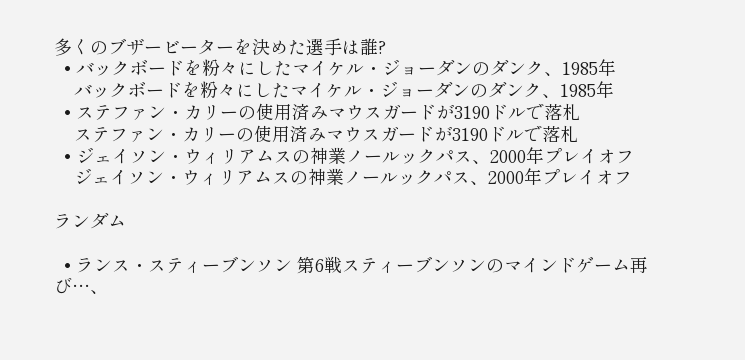多くのブザービーターを決めた選手は誰?
  • バックボードを粉々にしたマイケル・ジョーダンのダンク、1985年
    バックボードを粉々にしたマイケル・ジョーダンのダンク、1985年
  • ステファン・カリーの使用済みマウスガードが3190ドルで落札
    ステファン・カリーの使用済みマウスガードが3190ドルで落札
  • ジェイソン・ウィリアムスの神業ノールックパス、2000年プレイオフ
    ジェイソン・ウィリアムスの神業ノールックパス、2000年プレイオフ

ランダム

  • ランス・スティーブンソン 第6戦スティーブンソンのマインドゲーム再び…、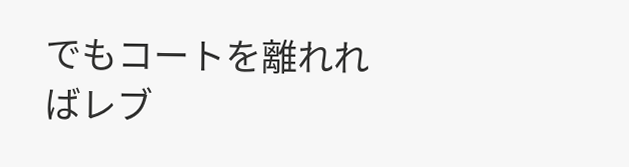でもコートを離れればレブ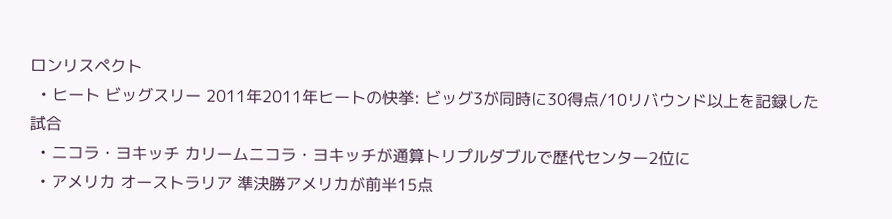ロンリスペクト
  • ヒート ビッグスリー 2011年2011年ヒートの快挙: ビッグ3が同時に30得点/10リバウンド以上を記録した試合
  • ニコラ・ヨキッチ カリームニコラ・ヨキッチが通算トリプルダブルで歴代センター2位に
  • アメリカ オーストラリア 準決勝アメリカが前半15点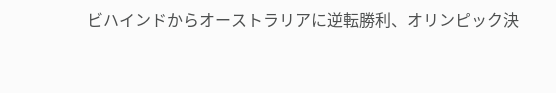ビハインドからオーストラリアに逆転勝利、オリンピック決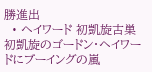勝進出
  • ヘイワード 初凱旋古巣初凱旋のゴードン・ヘイワードにブーイングの嵐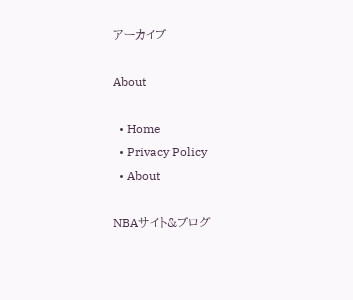アーカイブ

About

  • Home
  • Privacy Policy
  • About

NBAサイト&ブログ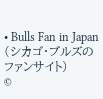• Bulls Fan in Japan (シカゴ・ブルズのファンサイト)
©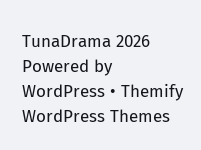TunaDrama 2026
Powered by WordPress • Themify WordPress Themes